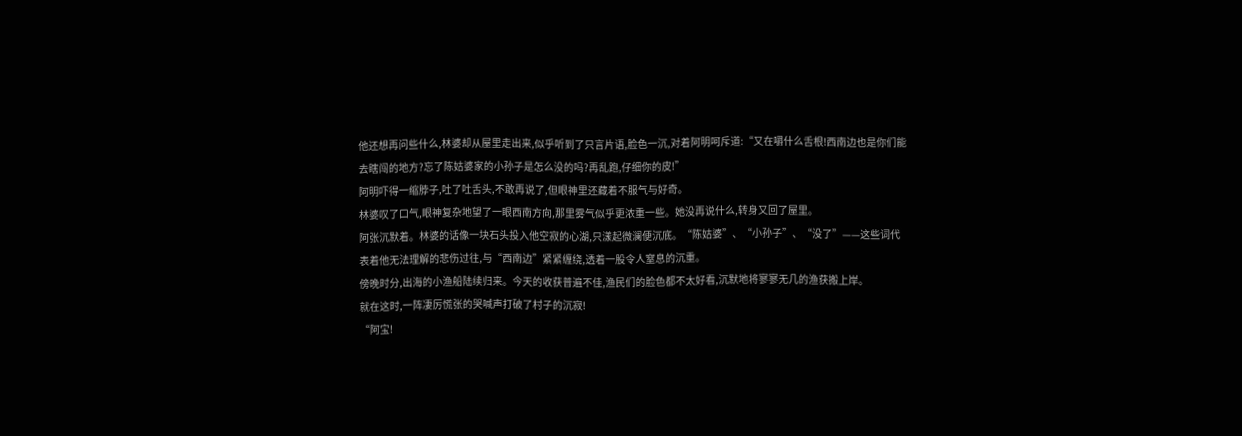他还想再问些什么,林婆却从屋里走出来,似乎听到了只言片语,脸色一沉,对着阿明呵斥道:“又在嚼什么舌根!西南边也是你们能去瞎闯的地方?忘了陈姑婆家的小孙子是怎么没的吗?再乱跑,仔细你的皮!”
阿明吓得一缩脖子,吐了吐舌头,不敢再说了,但眼神里还藏着不服气与好奇。
林婆叹了口气,眼神复杂地望了一眼西南方向,那里雾气似乎更浓重一些。她没再说什么,转身又回了屋里。
阿张沉默着。林婆的话像一块石头投入他空寂的心湖,只漾起微澜便沉底。“陈姑婆”、“小孙子”、“没了”——这些词代表着他无法理解的悲伤过往,与“西南边”紧紧缠绕,透着一股令人窒息的沉重。
傍晚时分,出海的小渔船陆续归来。今天的收获普遍不佳,渔民们的脸色都不太好看,沉默地将寥寥无几的渔获搬上岸。
就在这时,一阵凄厉慌张的哭喊声打破了村子的沉寂!
“阿宝!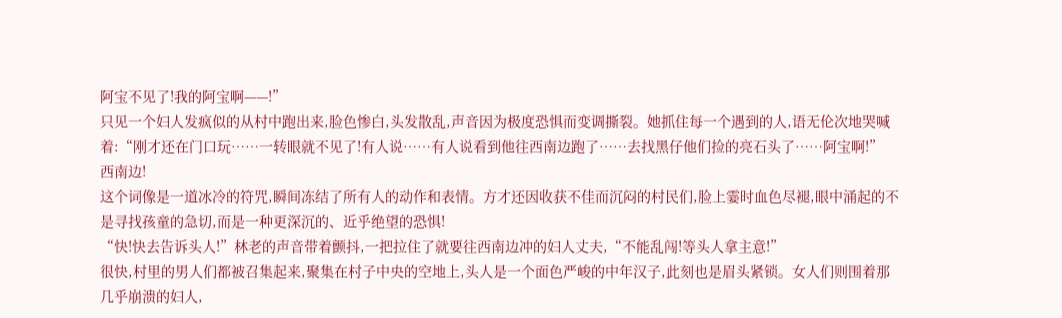阿宝不见了!我的阿宝啊——!”
只见一个妇人发疯似的从村中跑出来,脸色惨白,头发散乱,声音因为极度恐惧而变调撕裂。她抓住每一个遇到的人,语无伦次地哭喊着:“刚才还在门口玩……一转眼就不见了!有人说……有人说看到他往西南边跑了……去找黑仔他们捡的亮石头了……阿宝啊!”
西南边!
这个词像是一道冰冷的符咒,瞬间冻结了所有人的动作和表情。方才还因收获不佳而沉闷的村民们,脸上霎时血色尽褪,眼中涌起的不是寻找孩童的急切,而是一种更深沉的、近乎绝望的恐惧!
“快!快去告诉头人!”林老的声音带着颤抖,一把拉住了就要往西南边冲的妇人丈夫,“不能乱闯!等头人拿主意!”
很快,村里的男人们都被召集起来,聚集在村子中央的空地上,头人是一个面色严峻的中年汉子,此刻也是眉头紧锁。女人们则围着那几乎崩溃的妇人,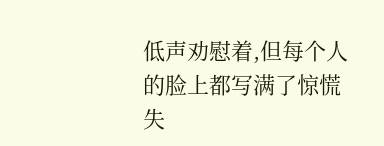低声劝慰着,但每个人的脸上都写满了惊慌失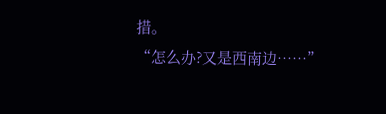措。
“怎么办?又是西南边……”